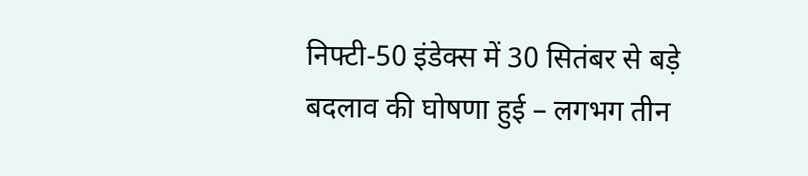निफ्टी-50 इंडेक्स में 30 सितंबर से बड़े बदलाव की घोषणा हुई – लगभग तीन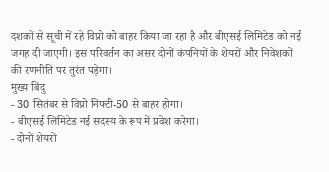दशकों से सूची में रहे विप्रो को बाहर किया जा रहा है और बीएसई लिमिटेड को नई जगह दी जाएगी। इस परिवर्तन का असर दोनों कंपनियों के शेयरों और निवेशकों की रणनीति पर तुरंत पड़ेगा।
मुख्य बिंदु
- 30 सितंबर से विप्रो निफ्टी‑50 से बाहर होगा।
- बीएसई लिमिटेड नई सदस्य के रूप में प्रवेश करेगा।
- दोनों शेयरों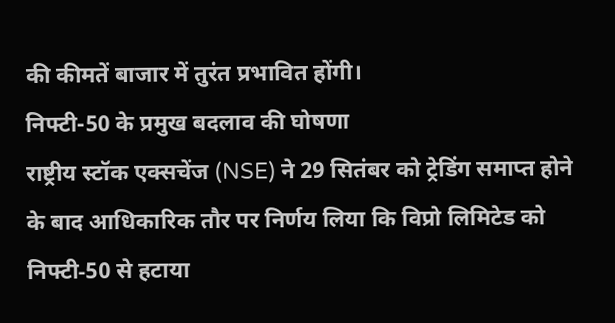की कीमतें बाजार में तुरंत प्रभावित होंगी।
निफ्टी-50 के प्रमुख बदलाव की घोषणा
राष्ट्रीय स्टॉक एक्सचेंज (NSE) ने 29 सितंबर को ट्रेडिंग समाप्त होने के बाद आधिकारिक तौर पर निर्णय लिया कि विप्रो लिमिटेड को निफ्टी‑50 से हटाया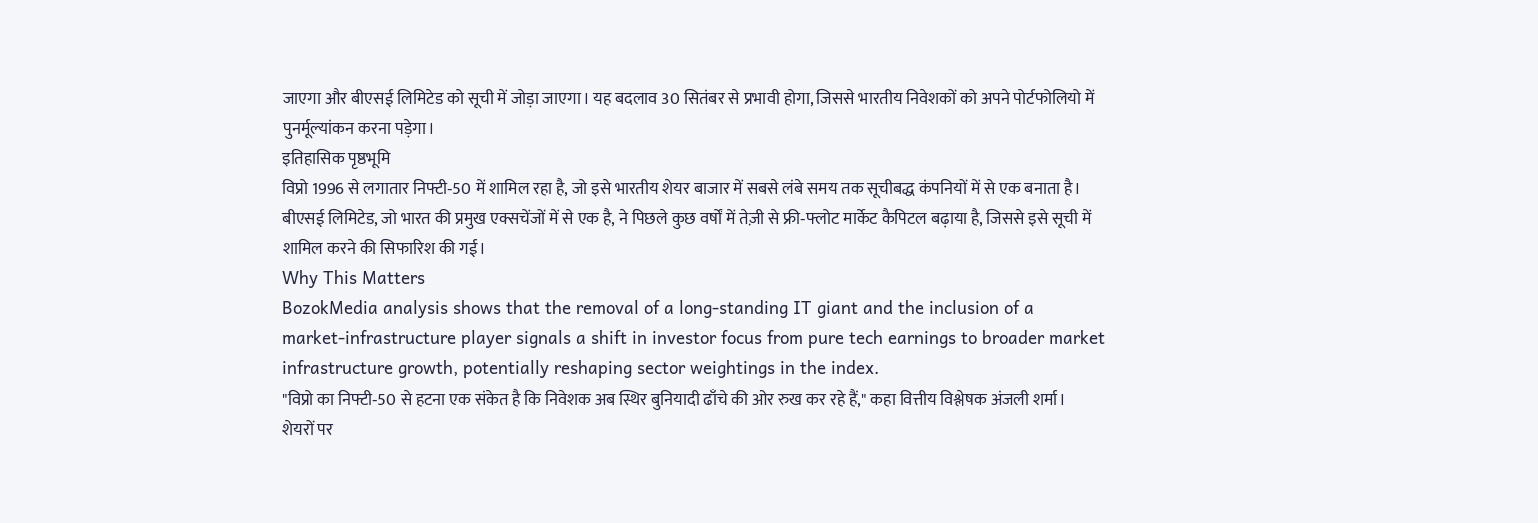जाएगा और बीएसई लिमिटेड को सूची में जोड़ा जाएगा। यह बदलाव 30 सितंबर से प्रभावी होगा, जिससे भारतीय निवेशकों को अपने पोर्टफोलियो में पुनर्मूल्यांकन करना पड़ेगा।
इतिहासिक पृष्ठभूमि
विप्रो 1996 से लगातार निफ्टी‑50 में शामिल रहा है, जो इसे भारतीय शेयर बाजार में सबसे लंबे समय तक सूचीबद्ध कंपनियों में से एक बनाता है। बीएसई लिमिटेड, जो भारत की प्रमुख एक्सचेंजों में से एक है, ने पिछले कुछ वर्षों में तेज़ी से फ्री‑फ्लोट मार्केट कैपिटल बढ़ाया है, जिससे इसे सूची में शामिल करने की सिफारिश की गई।
Why This Matters
BozokMedia analysis shows that the removal of a long‑standing IT giant and the inclusion of a market‑infrastructure player signals a shift in investor focus from pure tech earnings to broader market infrastructure growth, potentially reshaping sector weightings in the index.
"विप्रो का निफ्टी‑50 से हटना एक संकेत है कि निवेशक अब स्थिर बुनियादी ढाँचे की ओर रुख कर रहे हैं," कहा वित्तीय विश्लेषक अंजली शर्मा।
शेयरों पर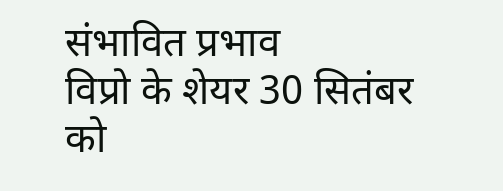संभावित प्रभाव
विप्रो के शेयर 30 सितंबर को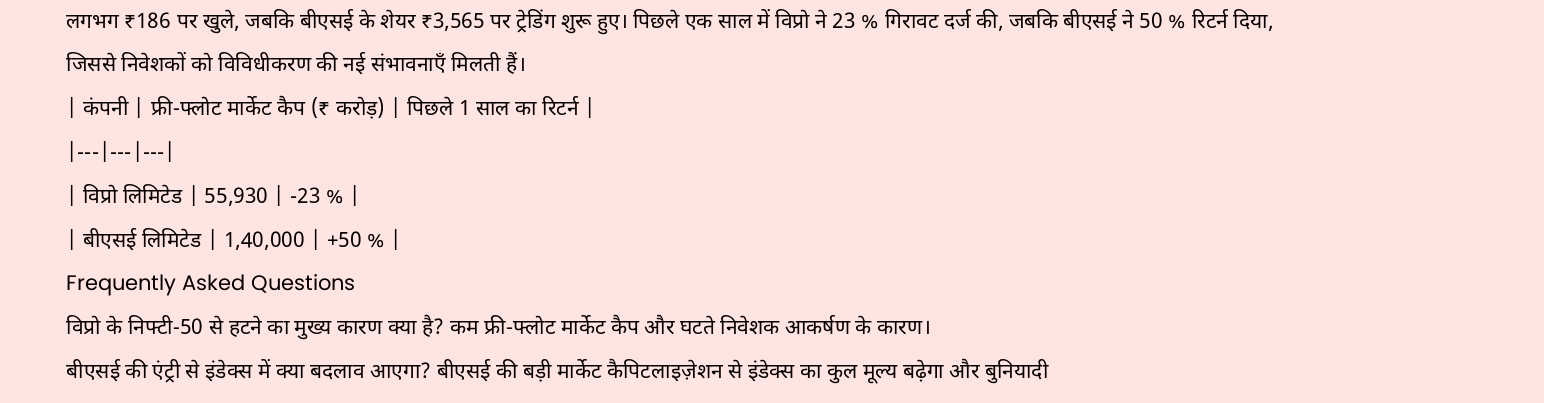लगभग ₹186 पर खुले, जबकि बीएसई के शेयर ₹3,565 पर ट्रेडिंग शुरू हुए। पिछले एक साल में विप्रो ने 23 % गिरावट दर्ज की, जबकि बीएसई ने 50 % रिटर्न दिया, जिससे निवेशकों को विविधीकरण की नई संभावनाएँ मिलती हैं।
| कंपनी | फ्री‑फ्लोट मार्केट कैप (₹ करोड़) | पिछले 1 साल का रिटर्न |
|---|---|---|
| विप्रो लिमिटेड | 55,930 | -23 % |
| बीएसई लिमिटेड | 1,40,000 | +50 % |
Frequently Asked Questions
विप्रो के निफ्टी‑50 से हटने का मुख्य कारण क्या है? कम फ्री‑फ्लोट मार्केट कैप और घटते निवेशक आकर्षण के कारण।
बीएसई की एंट्री से इंडेक्स में क्या बदलाव आएगा? बीएसई की बड़ी मार्केट कैपिटलाइज़ेशन से इंडेक्स का कुल मूल्य बढ़ेगा और बुनियादी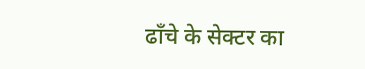ढाँचे के सेक्टर का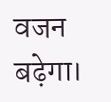वजन बढ़ेगा।